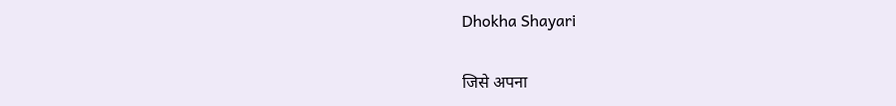Dhokha Shayari

जिसे अपना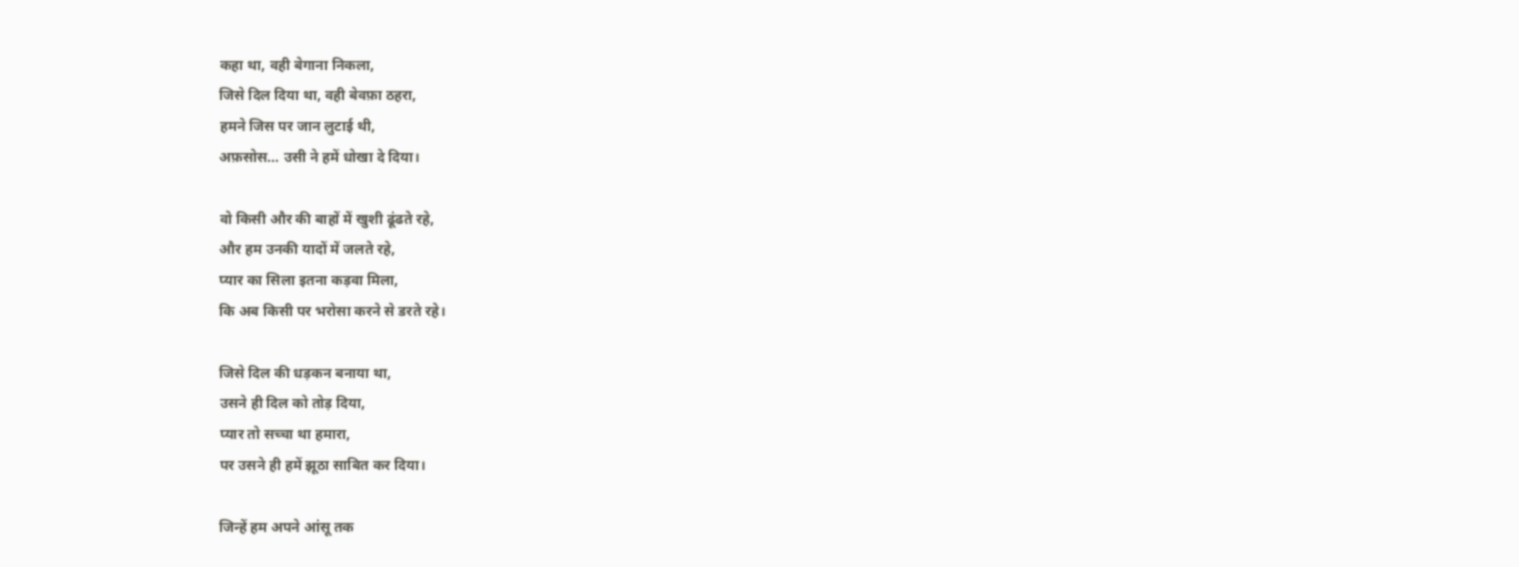कहा था, वही बेगाना निकला,
जिसे दिल दिया था, वही बेवफ़ा ठहरा,
हमने जिस पर जान लुटाई थी,
अफ़सोस… उसी ने हमें धोखा दे दिया।

वो किसी और की बाहों में खुशी ढूंढते रहे,
और हम उनकी यादों में जलते रहे,
प्यार का सिला इतना कड़वा मिला,
कि अब किसी पर भरोसा करने से डरते रहे।

जिसे दिल की धड़कन बनाया था,
उसने ही दिल को तोड़ दिया,
प्यार तो सच्चा था हमारा,
पर उसने ही हमें झूठा साबित कर दिया।

जिन्हें हम अपने आंसू तक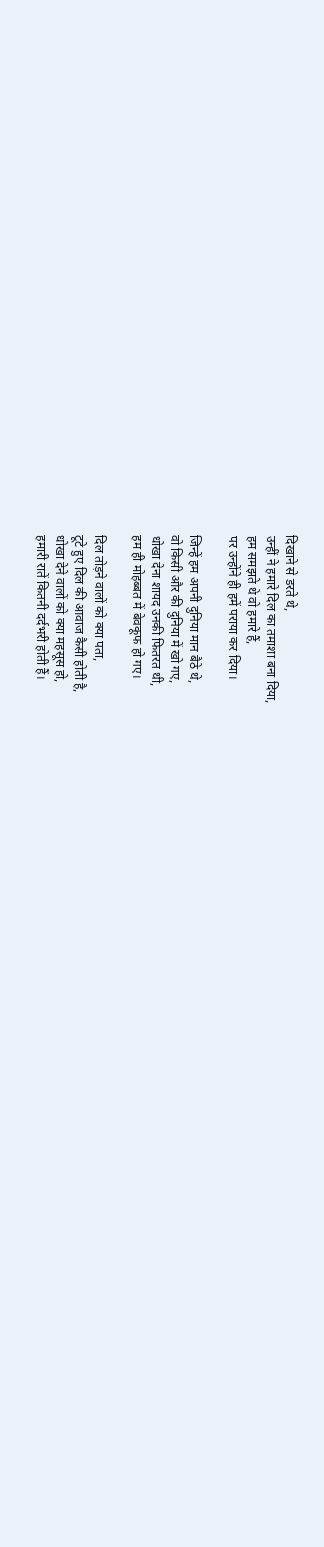दिखाने से डरते थे,
उन्हीं ने हमारे दिल का तमाशा बना दिया,
हम समझते थे वो हमारे हैं,
पर उन्होंने ही हमें पराया कर दिया।

जिन्हें हम अपनी दुनिया मान बैठे थे,
वो किसी और की दुनिया में खो गए,
धोखा देना शायद उनकी फितरत थी,
हम ही मोहब्बत में बेवकूफ हो गए।

दिल तोड़ने वालों को क्या पता,
टूटे हुए दिल की आवाज कैसी होती है,
धोखा देने वालों को क्या महसूस हो,
हमारी रातें कितनी दर्दभरी होती हैं।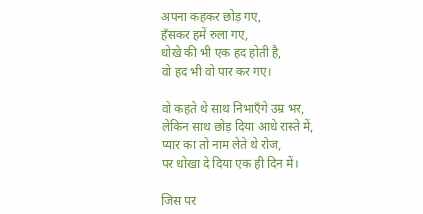अपना कहकर छोड़ गए,
हँसकर हमें रुला गए,
धोखे की भी एक हद होती है,
वो हद भी वो पार कर गए।

वो कहते थे साथ निभाएँगे उम्र भर,
लेकिन साथ छोड़ दिया आधे रास्ते में,
प्यार का तो नाम लेते थे रोज,
पर धोखा दे दिया एक ही दिन में।

जिस पर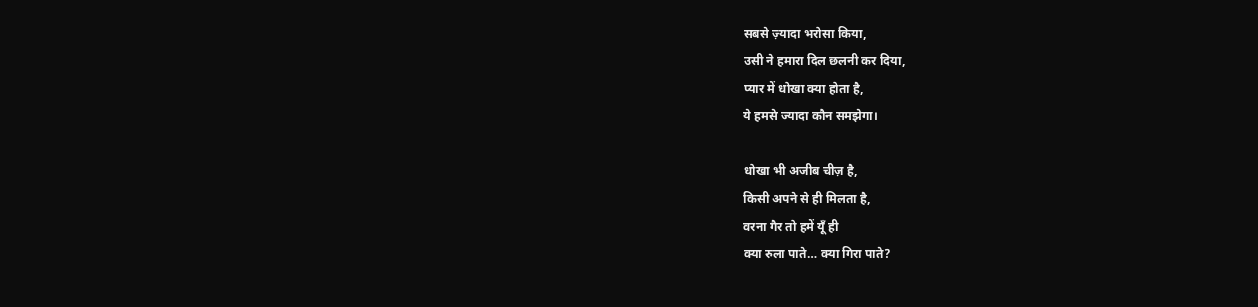सबसे ज़्यादा भरोसा किया,
उसी ने हमारा दिल छलनी कर दिया,
प्यार में धोखा क्या होता है,
ये हमसे ज्यादा कौन समझेगा।

धोखा भी अजीब चीज़ है,
किसी अपने से ही मिलता है,
वरना गैर तो हमें यूँ ही
क्या रुला पाते… क्या गिरा पाते?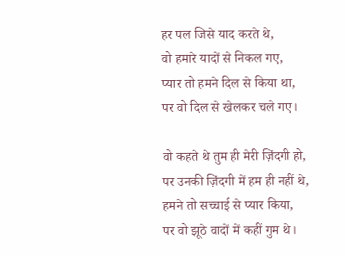हर पल जिसे याद करते थे,
वो हमारे यादों से निकल गए,
प्यार तो हमने दिल से किया था,
पर वो दिल से खेलकर चले गए।

वो कहते थे तुम ही मेरी ज़िंदगी हो,
पर उनकी ज़िंदगी में हम ही नहीं थे,
हमने तो सच्चाई से प्यार किया,
पर वो झूठे वादों में कहीं गुम थे।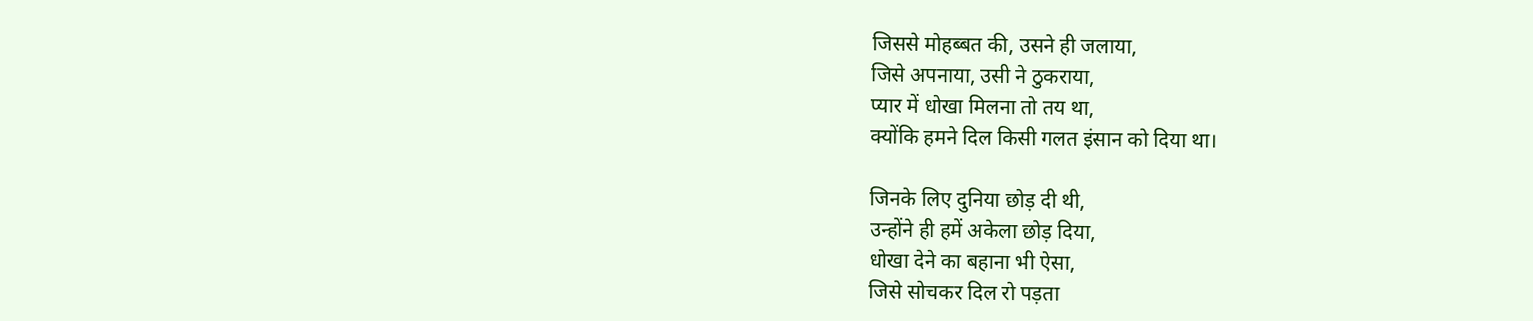जिससे मोहब्बत की, उसने ही जलाया,
जिसे अपनाया, उसी ने ठुकराया,
प्यार में धोखा मिलना तो तय था,
क्योंकि हमने दिल किसी गलत इंसान को दिया था।

जिनके लिए दुनिया छोड़ दी थी,
उन्होंने ही हमें अकेला छोड़ दिया,
धोखा देने का बहाना भी ऐसा,
जिसे सोचकर दिल रो पड़ता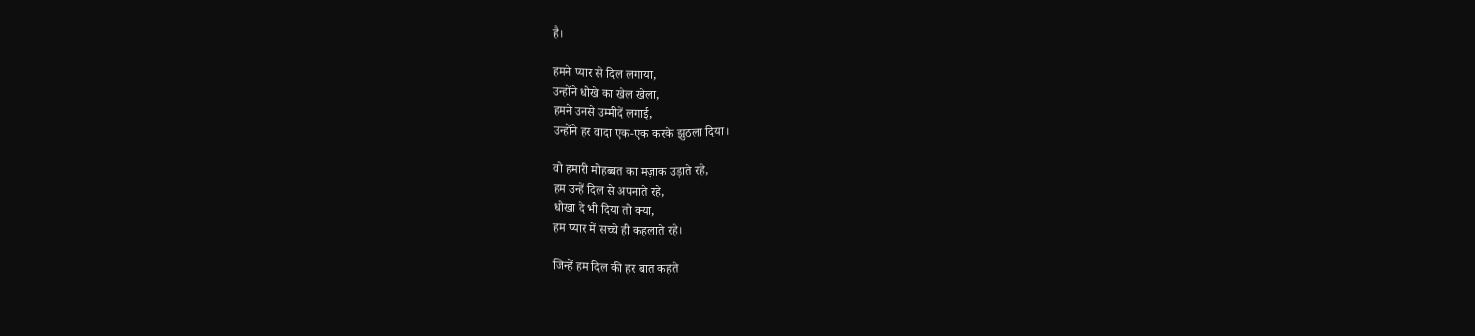है।

हमने प्यार से दिल लगाया,
उन्होंने धोखे का खेल खेला,
हमने उनसे उम्मीदें लगाई,
उन्होंने हर वादा एक-एक करके झुठला दिया।

वो हमारी मोहब्बत का मज़ाक उड़ाते रहे,
हम उन्हें दिल से अपनाते रहे,
धोखा दे भी दिया तो क्या,
हम प्यार में सच्चे ही कहलाते रहे।

जिन्हें हम दिल की हर बात कहते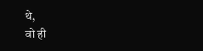थे,
वो ही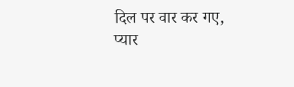दिल पर वार कर गए,
प्यार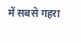में सबसे गहरा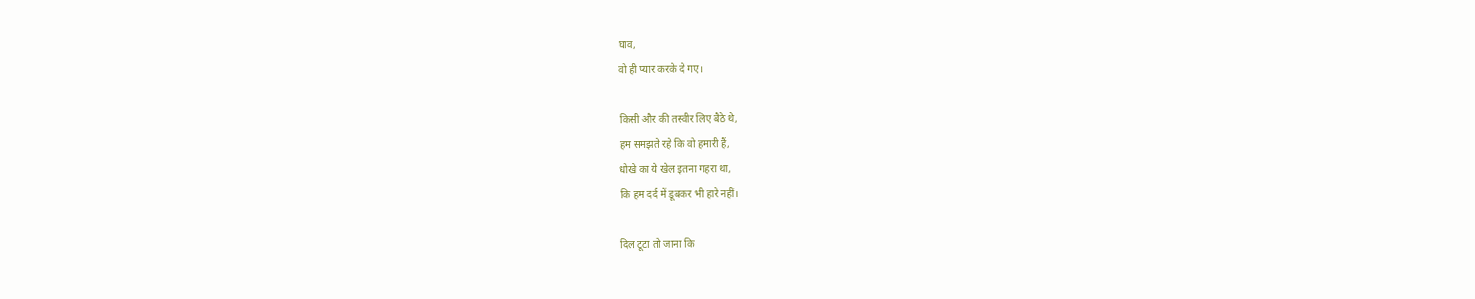घाव,
वो ही प्यार करके दे गए।

किसी और की तस्वीर लिए बैठे थे,
हम समझते रहे कि वो हमारी हैं,
धोखे का ये खेल इतना गहरा था,
कि हम दर्द में डूबकर भी हारे नहीं।

दिल टूटा तो जाना कि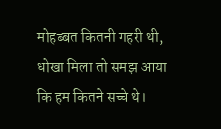मोहब्बत कितनी गहरी थी,
धोखा मिला तो समझ आया
कि हम कितने सच्चे थे।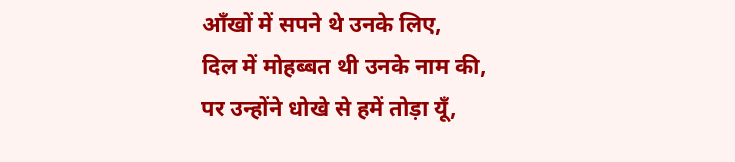आँखों में सपने थे उनके लिए,
दिल में मोहब्बत थी उनके नाम की,
पर उन्होंने धोखे से हमें तोड़ा यूँ,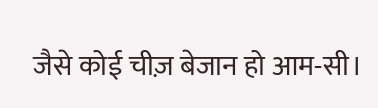जैसे कोई चीज़ बेजान हो आम-सी।